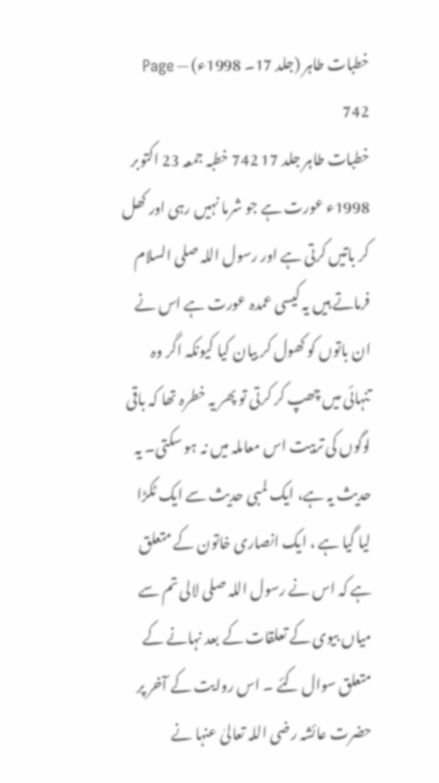خطبات طاہر (جلد 17۔ 1998ء) — Page 742
خطبات طاہر جلد 17 742 خطبہ جمعہ 23 اکتوبر 1998ء عورت ہے جو شرما نہیں رہی اور کھل کر باتیں کرتی ہے اور رسول اللہ صلی السلام فرماتے ہیں یہ کیسی عمدہ عورت ہے اس نے ان باتوں کو کھول کر بیان کیا کیونکہ اگر وہ تنہائی میں چھپ کر کرتی تو پھر یہ خطرہ تھا کہ باقی لوگوں کی تربیت اس معاملہ میں نہ ہو سکتی۔ یہ حدیث یہ ہے، ایک لمبی حدیث سے ایک ٹکڑا لیا گیا ہے ، ایک انصاری خاتون کے متعلق ہے کہ اس نے رسول اللہ صلی لالی تم سے میاں بیوی کے تعلقات کے بعد نہانے کے متعلق سوال کئے ۔ اس روایت کے آخر پر حضرت عائشہ رضی اللہ تعالیٰ عنہا نے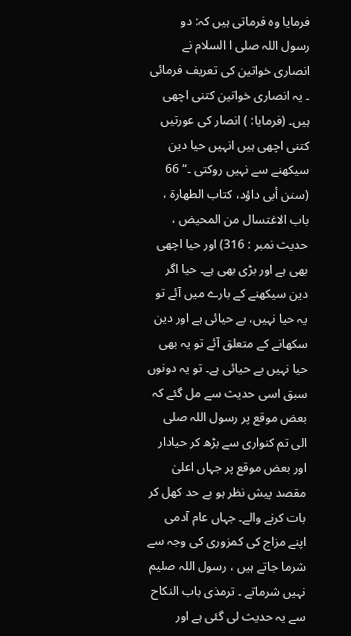فرمایا وہ فرماتی ہیں کہ: دو رسول اللہ صلی ا السلام نے انصاری خواتین کی تعریف فرمائی ۔ یہ انصاری خواتین کتنی اچھی ہیں۔ (فرمایا: ) انصار کی عورتیں کتنی اچھی ہیں انہیں حیا دین سیکھنے سے نہیں روکتی ۔“ 66 (سنن أبی داؤد، کتاب الطهارة ، باب الاغتسال من المحيض ، حدیث نمبر : 316) اور حیا اچھی بھی ہے اور بڑی بھی ہے۔ حیا اگر دین سیکھنے کے بارے میں آئے تو یہ حیا نہیں، بے حیائی ہے اور دین سکھانے کے متعلق آئے تو یہ بھی حیا نہیں بے حیائی ہے۔ تو یہ دونوں سبق اسی حدیث سے مل گئے کہ بعض موقع پر رسول اللہ صلی الی تم کنواری سے بڑھ کر حیادار اور بعض موقع پر جہاں اعلیٰ مقصد پیش نظر ہو بے حد کھل کر بات کرنے والے۔ جہاں عام آدمی اپنے مزاج کی کمزوری کی وجہ سے شرما جاتے ہیں ، رسول اللہ صلیم نہیں شرماتے ۔ ترمذی باب النکاح سے یہ حدیث لی گئی ہے اور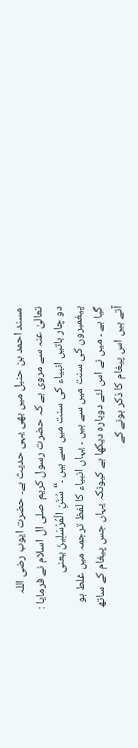مسند احمد بن حنبل میں بھی یہی حدیث ہے۔ حضرت ایوب رضی اللہ تعالیٰ عنہ سے مروی ہے کہ حضرت رسول کریم صلی ال اسلام نے فرمایا : دو چار باتیں انبیاء کی سنت میں سے ہیں ۔“ سُنَنِ الْمُرْسَلِينَ یعنی پیغمبروں کی سنت میں سے ہیں ۔ یہاں انبیاء کا لفظ ترجمہ میں غلط ہو گیا ہے ۔ میں نے اس لئے دوبارہ دیکھا ہے کیونکہ یہاں جس پیغام کے ساتھ آتے ہیں اس پیغام کا ذکر ہونے کے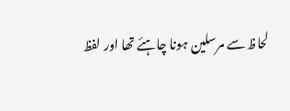لحاظ سے مرسلین ہونا چاہئے تھا اور لفظ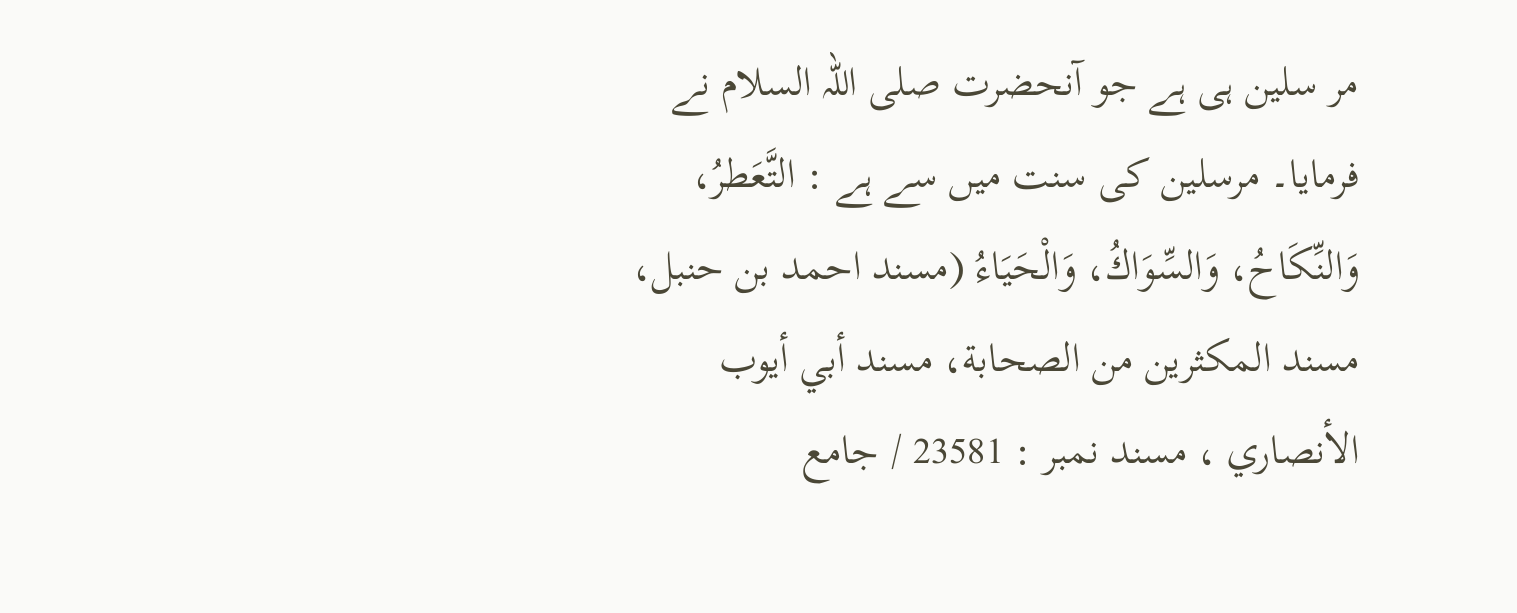مر سلین ہی ہے جو آنحضرت صلی اللہ السلام نے فرمایا۔ مرسلین کی سنت میں سے ہے : التَّعَطرُ، وَالنِّكَاحُ، وَالسِّوَاكُ، وَالْحَيَاءُ (مسند احمد بن حنبل، مسند المكثرين من الصحابة، مسند أبي أيوب الأنصاري ، مسند نمبر : 23581 / جامع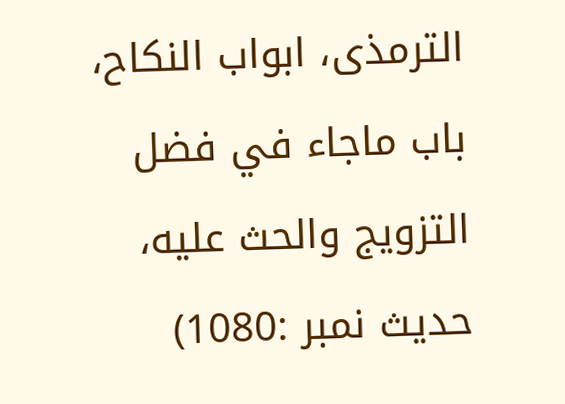الترمذی، ابواب النكاح، باب ماجاء في فضل التزويج والحث عليه، حدیث نمبر :1080)